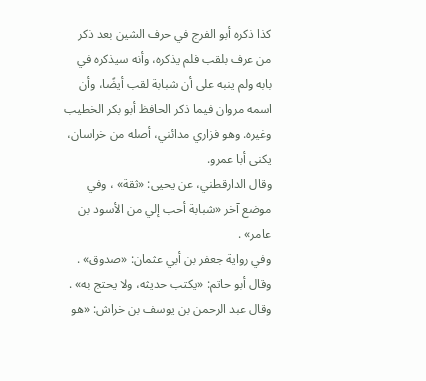كذا ذكره أبو الفرج في حرف الشين بعد ذكر من عرف بلقب فلم يذكره، وأنه سيذكره في بابه ولم ينبه على أن شبابة لقب أيضًا، وأن اسمه مروان فيما ذكر الحافظ أبو بكر الخطيب وغيره. وهو فزاري مدائني، أصله من خراسان، يكنى أبا عمرو.
وقال الدارقطني، عن يحيى: «ثقة» ، وفي موضع آخر «شبابة أحب إلي من الأسود بن عامر» .
وفي رواية جعفر بن أبي عثمان: «صدوق» .
وقال أبو حاتم: «يكتب حديثه، ولا يحتج به» .
وقال عبد الرحمن بن يوسف بن خراش: «هو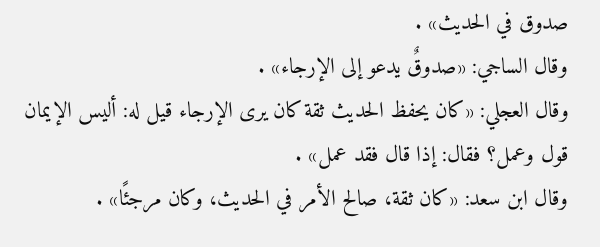صدوق في الحديث» .
وقال الساجي: «صدوقٌ يدعو إلى الإرجاء» .
وقال العجلي: «كان يحفظ الحديث ثقة كان يرى الإرجاء قيل له: أليس الإيمان قول وعمل؟ فقال: إذا قال فقد عمل» .
وقال ابن سعد: «كان ثقة، صالح الأمر في الحديث، وكان مرجئًا» .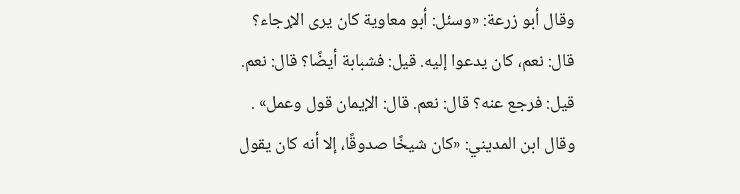وقال أبو زرعة: «وسئل: أبو معاوية كان يرى الإرجاء؟ قال: نعم، كان يدعوا إليه. قيل: فشبابة أيضًا؟ قال: نعم. قيل: فرجع عنه؟ قال: نعم. قال: الإيمان قول وعمل» .
وقال ابن المديني: «كان شيخًا صدوقًا، إلا أنه كان يقول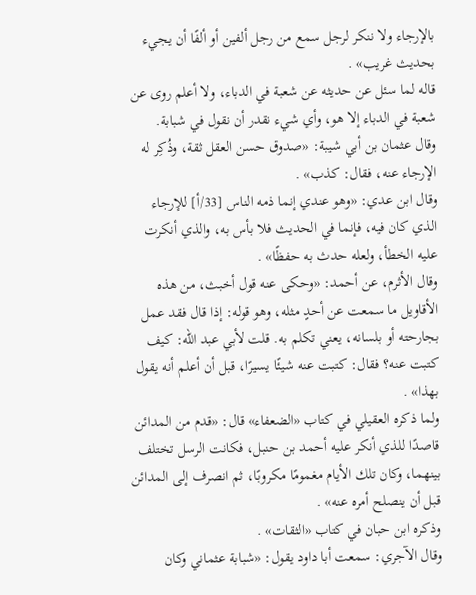بالإرجاء ولا ننكر لرجل سمع من رجل ألفين أو ألفًا أن يجيء بحديث غريب» .
قاله لما سئل عن حديثه عن شعبة في الدباء، ولا أعلم روى عن شعبة في الدباء إلا هو، وأي شيء نقدر أن نقول في شبابة.
وقال عثمان بن أبي شيبة: «صدوق حسن العقل ثقة، وذُكِر له الإرجاء عنه، فقال: كذب» .
وقال ابن عدي: «وهو عندي إنما ذمه الناس [33/أ] للإرجاء الذي كان فيه، فإنما في الحديث فلا بأس به، والذي أنكرت عليه الخطأ، ولعله حدث به حفظًا» .
وقال الأثرم، عن أحمد: «وحكى عنه قول أخبث، من هذه الأقاويل ما سمعت عن أحدٍ مثله، وهو قوله: إذا قال فقد عمل بجارحته أو بلسانه، يعني تكلم به. قلت لأبي عبد الله: كيف كتبت عنه؟ فقال: كتبت عنه شيئًا يسيرًا، قبل أن أعلم أنه يقول بهذا» .
ولما ذكره العقيلي في كتاب «الضعفاء» قال: «قدم من المدائن قاصدًا للذي أنكر عليه أحمد بن حنبل، فكانت الرسل تختلف بينهما، وكان تلك الأيام مغمومًا مكروبًا، ثم انصرف إلى المدائن قبل أن ينصلح أمره عنه» .
وذكره ابن حبان في كتاب «الثقات» .
وقال الآجري: سمعت أبا داود يقول: «شبابة عثماني وكان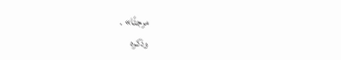مرجئًا» .
وذكره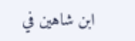ابن شاهين في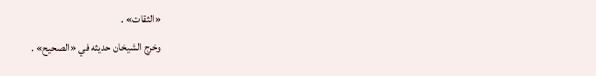«الثقات» .
وخرج الشيخان حديثه في «الصحيح» .